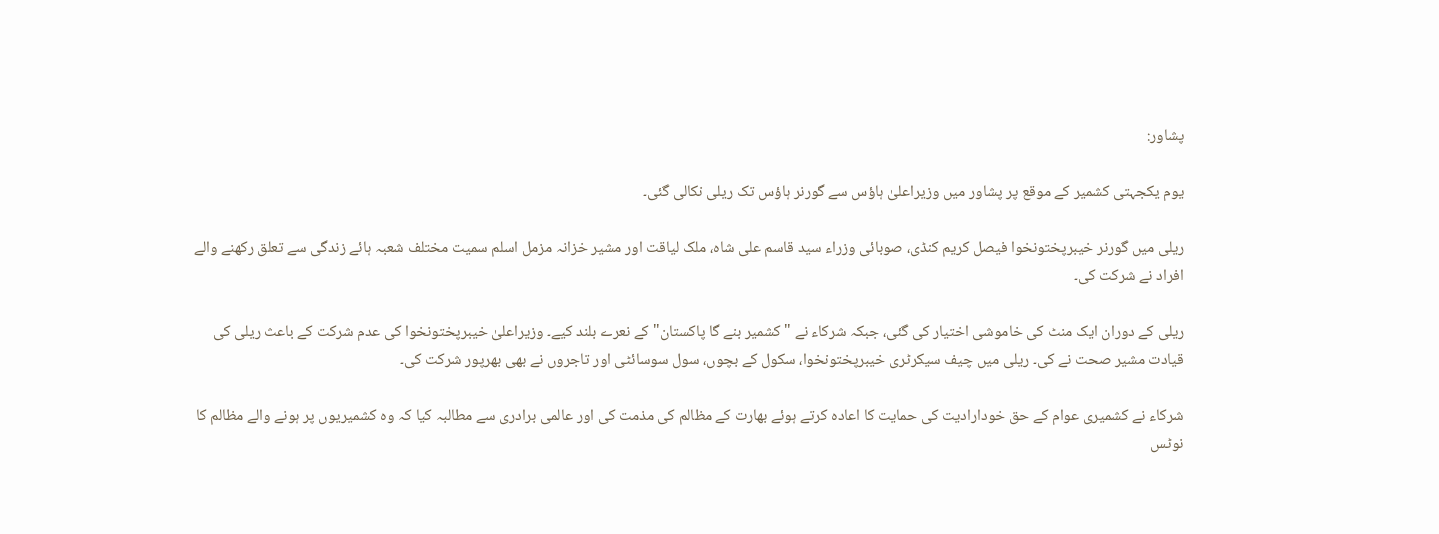پشاور:

یوم یکجہتی کشمیر کے موقع پر پشاور میں وزیراعلیٰ ہاؤس سے گورنر ہاؤس تک ریلی نکالی گئی۔

ریلی میں گورنر خیبرپختونخوا فیصل کریم کنڈی، صوبائی وزراء سید قاسم علی شاہ، ملک لیاقت اور مشیر خزانہ مزمل اسلم سمیت مختلف شعبہ ہائے زندگی سے تعلق رکھنے والے افراد نے شرکت کی۔

ریلی کے دوران ایک منٹ کی خاموشی اختیار کی گئی، جبکہ شرکاء نے "کشمیر بنے گا پاکستان" کے نعرے بلند کیے۔ وزیراعلیٰ خیبرپختونخوا کی عدم شرکت کے باعث ریلی کی قیادت مشیر صحت نے کی۔ ریلی میں چیف سیکرٹری خیبرپختونخوا، سکول کے بچوں، سول سوسائٹی اور تاجروں نے بھی بھرپور شرکت کی۔

شرکاء نے کشمیری عوام کے حق خودارادیت کی حمایت کا اعادہ کرتے ہوئے بھارت کے مظالم کی مذمت کی اور عالمی برادری سے مطالبہ کیا کہ وہ کشمیریوں پر ہونے والے مظالم کا نوٹس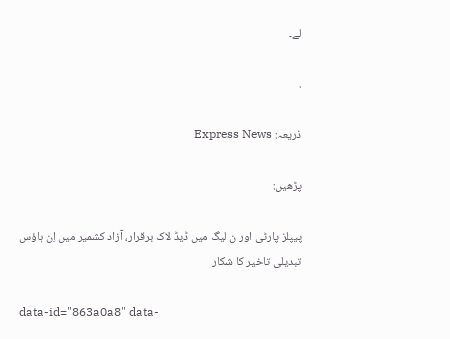لے۔

.

ذریعہ: Express News

پڑھیں:

پیپلز پارٹی اور ن لیگ میں ڈیڈ لاک برقرار، آزاد کشمیر میں اِن ہاؤس تبدیلی تاخیر کا شکار

data-id="863a0a8" data-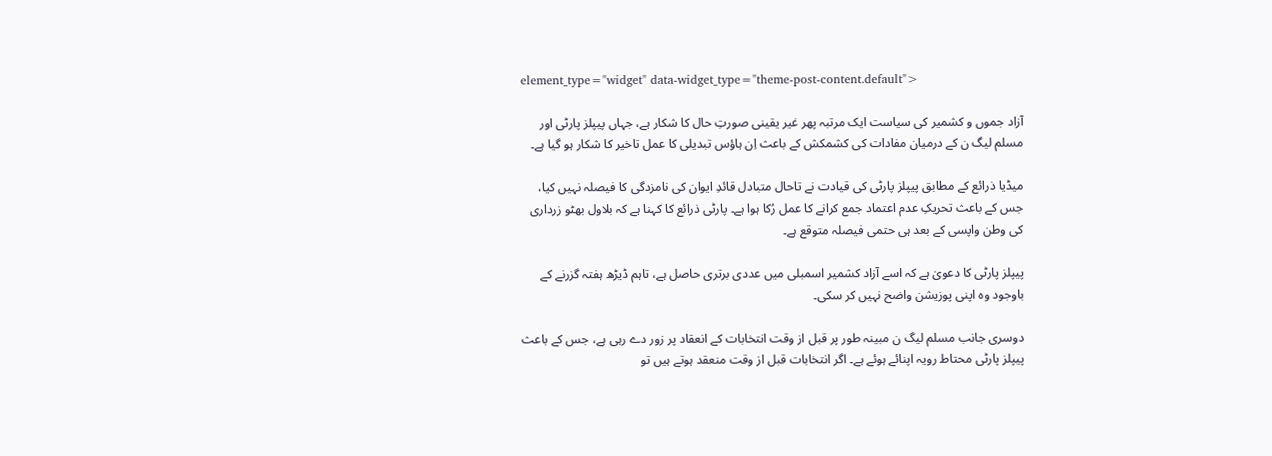element_type="widget" data-widget_type="theme-post-content.default">

آزاد جموں و کشمیر کی سیاست ایک مرتبہ پھر غیر یقینی صورتِ حال کا شکار ہے، جہاں پیپلز پارٹی اور مسلم لیگ ن کے درمیان مفادات کی کشمکش کے باعث اِن ہاؤس تبدیلی کا عمل تاخیر کا شکار ہو گیا ہے۔

میڈیا ذرائع کے مطابق پیپلز پارٹی کی قیادت نے تاحال متبادل قائدِ ایوان کی نامزدگی کا فیصلہ نہیں کیا، جس کے باعث تحریکِ عدم اعتماد جمع کرانے کا عمل رُکا ہوا ہے۔ پارٹی ذرائع کا کہنا ہے کہ بلاول بھٹو زرداری کی وطن واپسی کے بعد ہی حتمی فیصلہ متوقع ہے۔

پیپلز پارٹی کا دعویٰ ہے کہ اسے آزاد کشمیر اسمبلی میں عددی برتری حاصل ہے، تاہم ڈیڑھ ہفتہ گزرنے کے باوجود وہ اپنی پوزیشن واضح نہیں کر سکی۔

دوسری جانب مسلم لیگ ن مبینہ طور پر قبل از وقت انتخابات کے انعقاد پر زور دے رہی ہے، جس کے باعث پیپلز پارٹی محتاط رویہ اپنائے ہوئے ہے۔ اگر انتخابات قبل از وقت منعقد ہوتے ہیں تو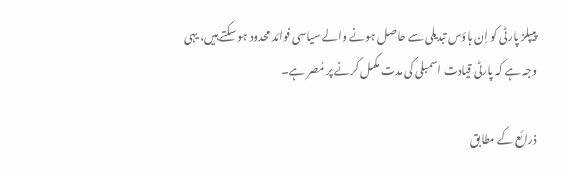پیپلز پارٹی کو اِن ہاؤس تبدیلی سے حاصل ہونے والے سیاسی فوائد محدود ہو سکتے ہیں، یہی وجہ ہے کہ پارٹی قیادت اسمبلی کی مدت مکمل کرنے پر مُصر ہے۔

ذرائع کے مطابق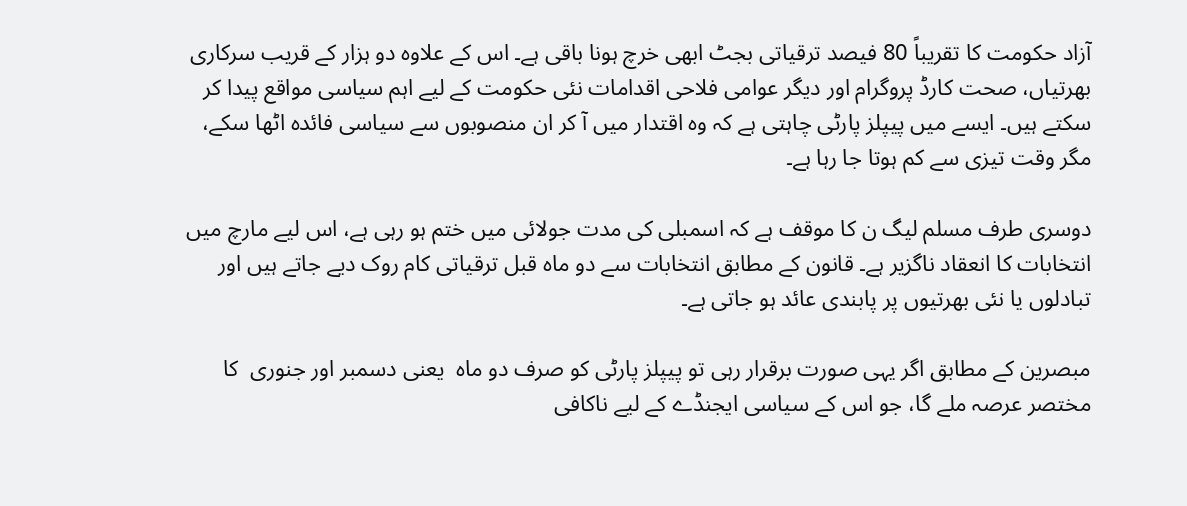آزاد حکومت کا تقریباً 80 فیصد ترقیاتی بجٹ ابھی خرچ ہونا باقی ہے۔ اس کے علاوہ دو ہزار کے قریب سرکاری بھرتیاں، صحت کارڈ پروگرام اور دیگر عوامی فلاحی اقدامات نئی حکومت کے لیے اہم سیاسی مواقع پیدا کر سکتے ہیں۔ ایسے میں پیپلز پارٹی چاہتی ہے کہ وہ اقتدار میں آ کر ان منصوبوں سے سیاسی فائدہ اٹھا سکے، مگر وقت تیزی سے کم ہوتا جا رہا ہے۔

دوسری طرف مسلم لیگ ن کا موقف ہے کہ اسمبلی کی مدت جولائی میں ختم ہو رہی ہے، اس لیے مارچ میں انتخابات کا انعقاد ناگزیر ہے۔ قانون کے مطابق انتخابات سے دو ماہ قبل ترقیاتی کام روک دیے جاتے ہیں اور تبادلوں یا نئی بھرتیوں پر پابندی عائد ہو جاتی ہے۔

مبصرین کے مطابق اگر یہی صورت برقرار رہی تو پیپلز پارٹی کو صرف دو ماہ  یعنی دسمبر اور جنوری  کا مختصر عرصہ ملے گا، جو اس کے سیاسی ایجنڈے کے لیے ناکافی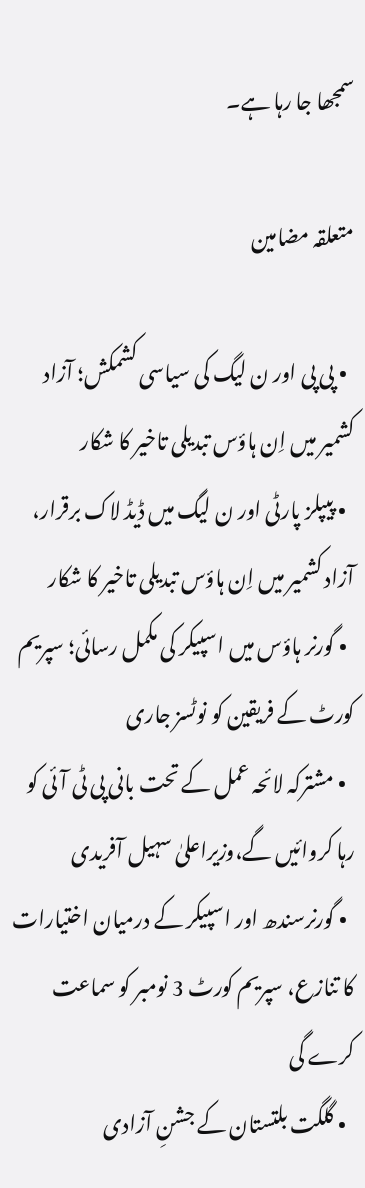سمجھا جا رہا ہے۔

متعلقہ مضامین

  • پی پی اور ن لیگ کی سیاسی کشمکش؛ آزاد کشمیر میں اِن ہاؤس تبدیلی تاخیر کا شکار
  • پیپلز پارٹی اور ن لیگ میں ڈیڈ لاک برقرار، آزاد کشمیر میں اِن ہاؤس تبدیلی تاخیر کا شکار
  • گورنر ہاؤس میں اسپیکر کی مکمل رسائی؛ سپریم کورٹ کے فریقین کو نوٹسز جاری
  • مشترکہ لائحہ عمل کے تحت بانی پی ٹی آئی کو رہا کروائیں گے،وزیراعلیٰ سہیل آفریدی
  • گورنرسندھ اور اسپیکر کے درمیان اختیارات کا تنازع، سپریم کورٹ 3 نومبر کو سماعت کرے گی
  • گلگت بلتستان کے جشنِ آزادی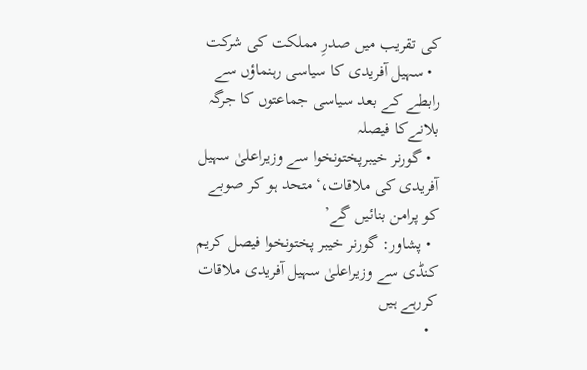کی تقریب میں صدرِ مملکت کی شرکت
  • سہیل آفریدی کا سیاسی رہنماؤں سے رابطے کے بعد سیاسی جماعتوں کا جرگہ بلانےکا فیصلہ
  • گورنر خیبرپختونخوا سے وزیراعلیٰ سہیل آفریدی کی ملاقات،‘متحد ہو کر صوبے کو پرامن بنائیں گے’
  • پشاور: گورنر خیبر پختونخوا فیصل کریم کنڈی سے وزیراعلیٰ سہیل آفریدی ملاقات کررہے ہیں
  •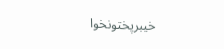خیبرپختونخوا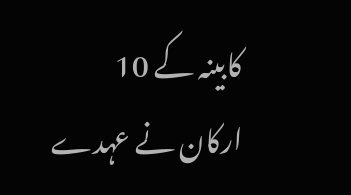کابینہ کے 10 ارکان نے عہدے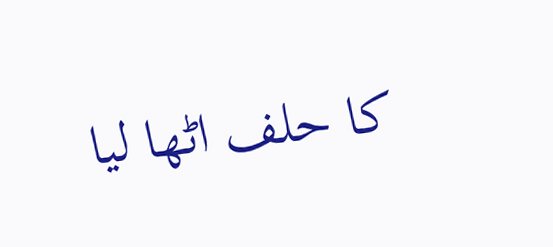کا حلف اٹھا لیا